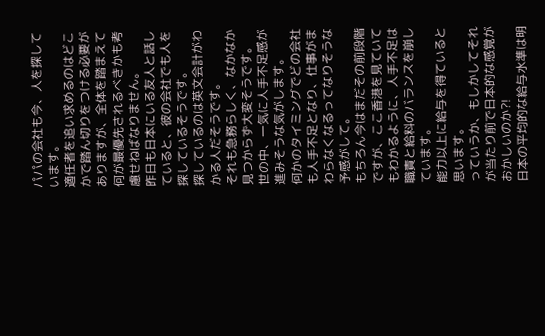パパの会社も今、人を探しています。
適任者を追い求めるのはどこかで踏ん切りをつける必要がありますが、全体を踏まえて何が最優先されるべきかも考慮せねばなりません。
昨日も日本にいる友人と話していると、彼の会社でも人を探しているそうです。
探しているのは英文会計がわかる人だそうです。
それも急務らしく、なかなか見つからず大変そうです。
世の中、一気に人手不足感が進みそうな気がします。
何かのタイミングでどの会社も人手不足となり、仕事がまわらなくなるってなりそうな予感がして。
もちろん今はまだその前段階ですが、ここ香港を見ていてもわかるように、人手不足は職責と給料のバランスを崩しています。
能力以上に給与を得ていると思います。
っていうか、もしかしてそれが当たり前で日本的な感覚がおかしいのか?!
日本の平均的な給与水準は明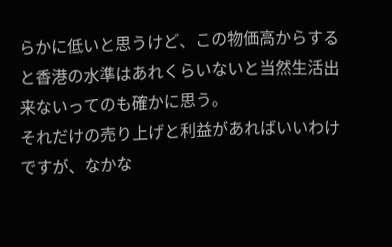らかに低いと思うけど、この物価高からすると香港の水準はあれくらいないと当然生活出来ないってのも確かに思う。
それだけの売り上げと利益があればいいわけですが、なかな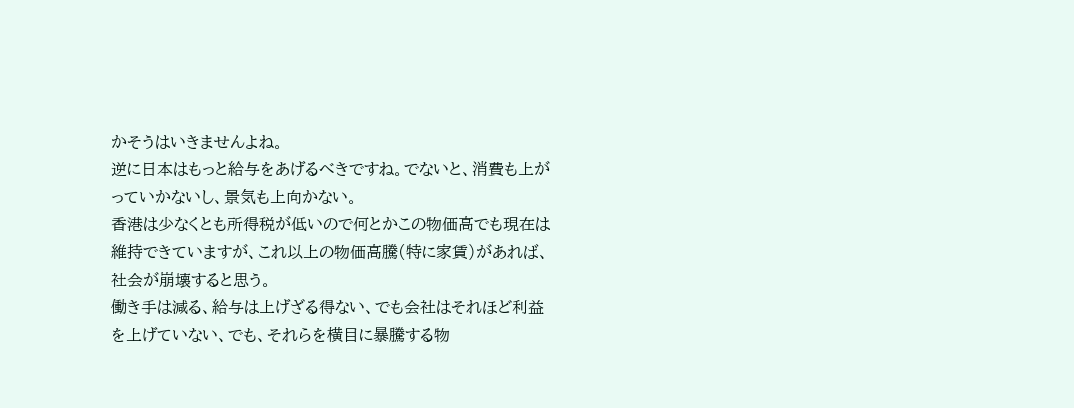かそうはいきませんよね。
逆に日本はもっと給与をあげるべきですね。でないと、消費も上がっていかないし、景気も上向かない。
香港は少なくとも所得税が低いので何とかこの物価高でも現在は維持できていますが、これ以上の物価高騰(特に家賃)があれば、社会が崩壊すると思う。
働き手は減る、給与は上げざる得ない、でも会社はそれほど利益を上げていない、でも、それらを横目に暴騰する物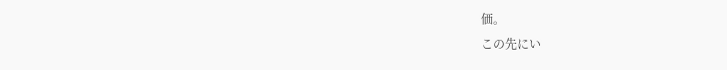価。
この先にい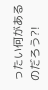ったい何があるのだろう?!